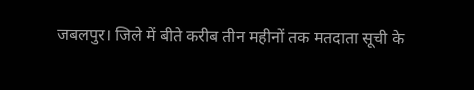जबलपुर। जिले में बीते करीब तीन महीनों तक मतदाता सूची के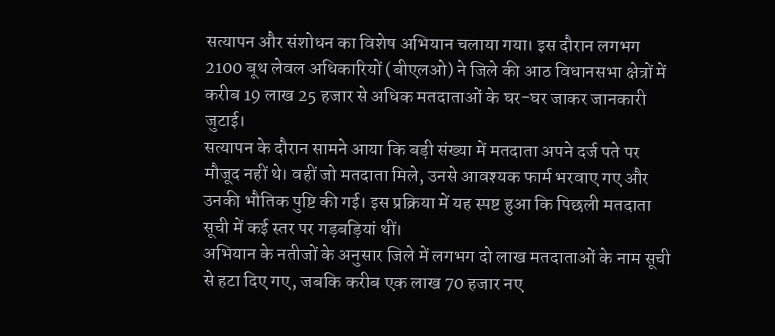सत्यापन और संशोधन का विशेष अभियान चलाया गया। इस दौरान लगभग 2100 बूथ लेवल अधिकारियों (बीएलओ) ने जिले की आठ विधानसभा क्षेत्रों में करीब 19 लाख 25 हजार से अधिक मतदाताओं के घर-घर जाकर जानकारी जुटाई।
सत्यापन के दौरान सामने आया कि बड़ी संख्या में मतदाता अपने दर्ज पते पर मौजूद नहीं थे। वहीं जो मतदाता मिले, उनसे आवश्यक फार्म भरवाए गए और उनकी भौतिक पुष्टि की गई। इस प्रक्रिया में यह स्पष्ट हुआ कि पिछली मतदाता सूची में कई स्तर पर गड़बड़ियां थीं।
अभियान के नतीजों के अनुसार जिले में लगभग दो लाख मतदाताओं के नाम सूची से हटा दिए गए, जबकि करीब एक लाख 70 हजार नए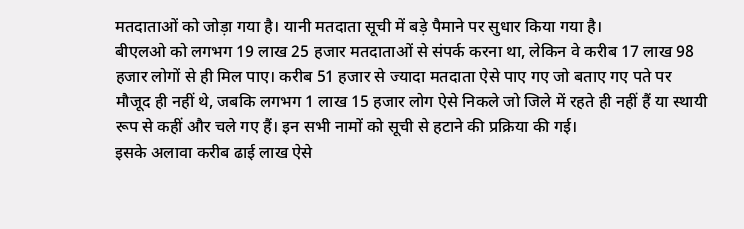मतदाताओं को जोड़ा गया है। यानी मतदाता सूची में बड़े पैमाने पर सुधार किया गया है।
बीएलओ को लगभग 19 लाख 25 हजार मतदाताओं से संपर्क करना था, लेकिन वे करीब 17 लाख 98 हजार लोगों से ही मिल पाए। करीब 51 हजार से ज्यादा मतदाता ऐसे पाए गए जो बताए गए पते पर मौजूद ही नहीं थे, जबकि लगभग 1 लाख 15 हजार लोग ऐसे निकले जो जिले में रहते ही नहीं हैं या स्थायी रूप से कहीं और चले गए हैं। इन सभी नामों को सूची से हटाने की प्रक्रिया की गई।
इसके अलावा करीब ढाई लाख ऐसे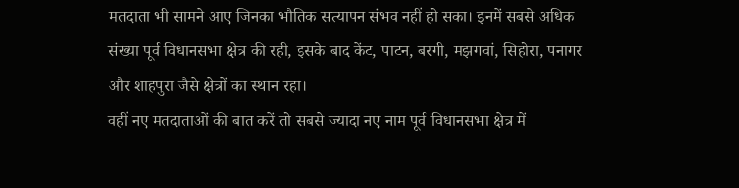मतदाता भी सामने आए जिनका भौतिक सत्यापन संभव नहीं हो सका। इनमें सबसे अधिक संख्या पूर्व विधानसभा क्षेत्र की रही, इसके बाद केंट, पाटन, बरगी, मझगवां, सिहोरा, पनागर और शाहपुरा जैसे क्षेत्रों का स्थान रहा।
वहीं नए मतदाताओं की बात करें तो सबसे ज्यादा नए नाम पूर्व विधानसभा क्षेत्र में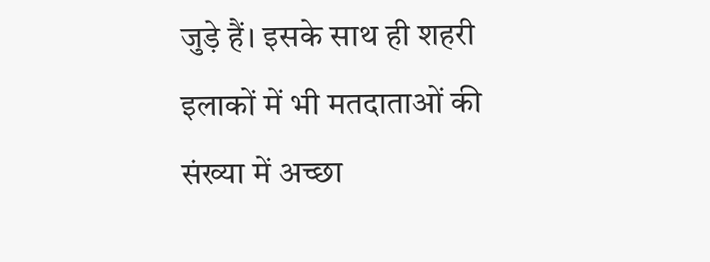जुड़े हैं। इसके साथ ही शहरी इलाकों में भी मतदाताओं की संख्या में अच्छा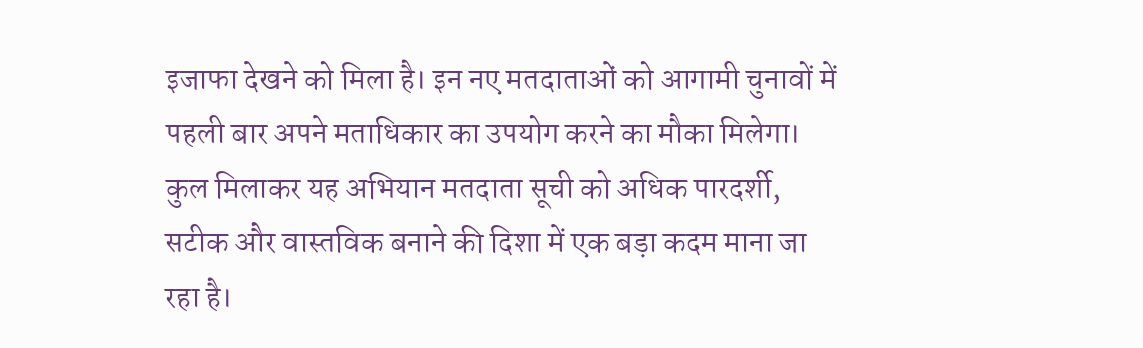इजाफा देखने को मिला है। इन नए मतदाताओं को आगामी चुनावों में पहली बार अपने मताधिकार का उपयोग करने का मौका मिलेगा।
कुल मिलाकर यह अभियान मतदाता सूची को अधिक पारदर्शी, सटीक और वास्तविक बनाने की दिशा में एक बड़ा कदम माना जा रहा है।